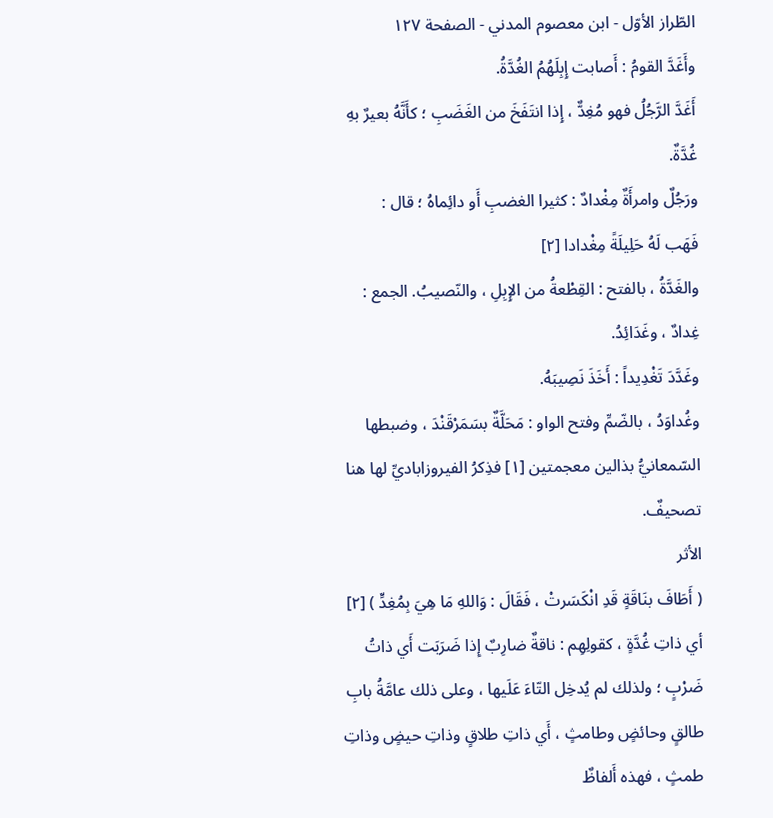الطّراز الأوّل - ابن معصوم المدني - الصفحة ١٢٧
وأَغَدَّ القومُ : أَصابت إِبِلَهُمُ الغُدَّةُ.
أَغَدَّ الرَّجُلُ فهو مُغِدٌّ ، إِذا انتَفَخَ من الغَضَبِ ؛ كأَنَّهُ بعيرٌ بهِ غُدَّةٌ.
ورَجُلٌ وامرأَةٌ مِغْدادٌ : كثيرا الغضبِ أَو دائِماهُ ؛ قال :
فَهَب لَهُ حَلِيلَةً مِغْدادا [٢]
والغَدَّةُ ، بالفتح : القِطْعةُ من الإِبِلِ ، والنّصيبُ. الجمع : غِدادٌ ، وغَدَائِدُ.
وغَدَّدَ تَغْدِيداً : أَخَذَ نَصِيبَهُ.
وغُداوَدُ ، بالضّمِّ وفتح الواو : مَحَلَّةٌ بسَمَرْقَنْدَ ، وضبطها السّمعانيُّ بذالين معجمتين [١] فذِكرُ الفيروزاباديِّ لها هنا تصحيفٌ.
الأثر
( أَطَافَ بنَاقَةٍ قَدِ انْكَسَرتْ ، فَقَالَ : وَاللهِ مَا هِيَ بِمُغِدٍّ ) [٢] أي ذاتِ غُدَّةٍ ، كقولِهِم : ناقةٌ ضارِبٌ إِذا ضَرَبَت أَي ذاتُ ضَرْبٍ ؛ ولذلك لم يُدخِل التّاءَ عَلَيها ، وعلى ذلك عامَّةُ بابِ طالقٍ وحائضٍ وطامثٍ ، أَي ذاتِ طلاقٍ وذاتِ حيضٍ وذاتِ طمثٍ ، فهذه أَلفاظٌ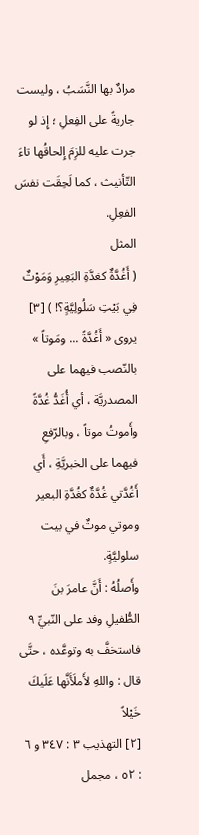مرادٌ بها النَّسَبُ ، وليست جاريةً على الفِعلِ ؛ إِذ لو جرت عليه للزِمَ إِلحاقُها تاءَ التّأنيث ، كما لَحِقَت نفسَ الفعِلِ.
المثل
( أَغُدَّةٌ كغدَّةِ البَعِيرِ وَمَوْتٌ فِي بَيْتِ سَلُولِيَّةٍ؟! ) [٣] يروى « أَغُدَّةً ... ومَوتاً » بالنّصب فيهما على المصدريَّة ، أي أُغَدُّ غُدَّةً وأَموتُ موتاً ، وبالرّفعِ فيهما على الخبريَّةِ ، أَي أَغُدَّتي غُدَّةٌ كغُدَّةِ البعير وموتي موتٌ في بيت سلوليَّةٍ.
وأَصلُهُ : أَنَّ عامرَ بنَ الطُّفيلِ وفد على النّبيِّ ٩ فاستخفَّ به وتوعَّده ، حتَّى قال : واللهِ لأَملَأَنَّها عَلَيكَ خَيْلاً
[٢] التهذيب ٣ : ٣٤٧ و ٦ : ٥٢ ، مجمل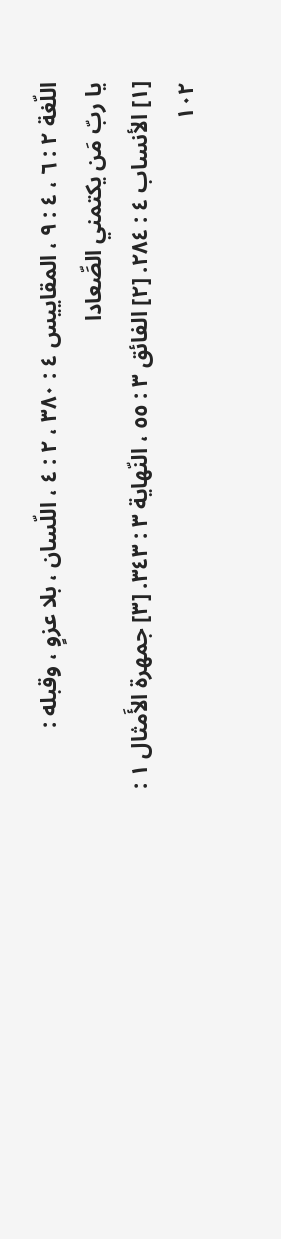اللّغة ٢ : ٦ ، ٤ : ٩ ، المقاييس ٤ : ٣٨٠ ، ٢ : ٤ ، اللّسان ، بلا عزوٍ ، وقبله :
يا ربّ مَن يكتمني الصِّعادا
[١] الأنساب ٤ : ٢٨٤. [٢] الفائق ٣ : ٥٥ ، النّهاية ٣ : ٣٤٣. [٣] جمهرة الأَمثال ١ : ١٠٢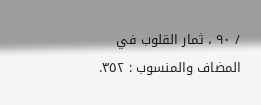/ ٩٠ ، ثمار القلوب في المضاف والمنسوب : ٣٥٢.